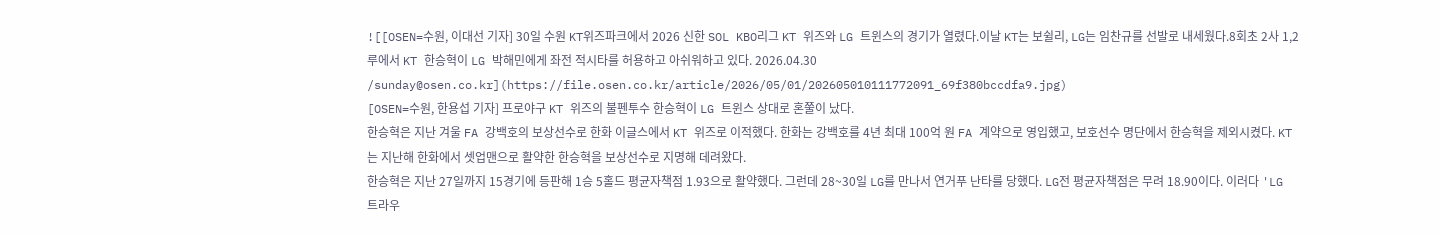![[OSEN=수원, 이대선 기자] 30일 수원 KT위즈파크에서 2026 신한 SOL KBO리그 KT 위즈와 LG 트윈스의 경기가 열렸다.이날 KT는 보쉴리, LG는 임찬규를 선발로 내세웠다.8회초 2사 1,2루에서 KT 한승혁이 LG 박해민에게 좌전 적시타를 허용하고 아쉬워하고 있다. 2026.04.30 /sunday@osen.co.kr](https://file.osen.co.kr/article/2026/05/01/202605010111772091_69f380bccdfa9.jpg)
[OSEN=수원, 한용섭 기자] 프로야구 KT 위즈의 불펜투수 한승혁이 LG 트윈스 상대로 혼쭐이 났다.
한승혁은 지난 겨울 FA 강백호의 보상선수로 한화 이글스에서 KT 위즈로 이적했다. 한화는 강백호를 4년 최대 100억 원 FA 계약으로 영입했고, 보호선수 명단에서 한승혁을 제외시켰다. KT는 지난해 한화에서 셋업맨으로 활약한 한승혁을 보상선수로 지명해 데려왔다.
한승혁은 지난 27일까지 15경기에 등판해 1승 5홀드 평균자책점 1.93으로 활약했다. 그런데 28~30일 LG를 만나서 연거푸 난타를 당했다. LG전 평균자책점은 무려 18.90이다. 이러다 'LG 트라우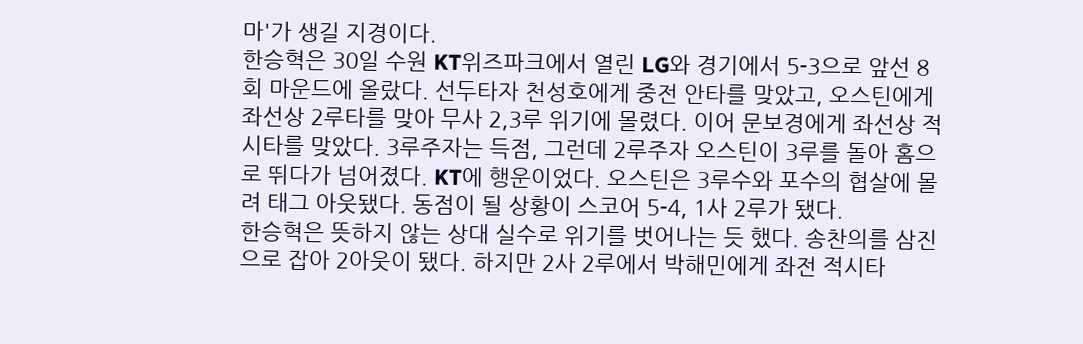마'가 생길 지경이다.
한승혁은 30일 수원 KT위즈파크에서 열린 LG와 경기에서 5-3으로 앞선 8회 마운드에 올랐다. 선두타자 천성호에게 중전 안타를 맞았고, 오스틴에게 좌선상 2루타를 맞아 무사 2,3루 위기에 몰렸다. 이어 문보경에게 좌선상 적시타를 맞았다. 3루주자는 득점, 그런데 2루주자 오스틴이 3루를 돌아 홈으로 뛰다가 넘어졌다. KT에 행운이었다. 오스틴은 3루수와 포수의 협살에 몰려 태그 아웃됐다. 동점이 될 상황이 스코어 5-4, 1사 2루가 됐다.
한승혁은 뜻하지 않는 상대 실수로 위기를 벗어나는 듯 했다. 송찬의를 삼진으로 잡아 2아웃이 됐다. 하지만 2사 2루에서 박해민에게 좌전 적시타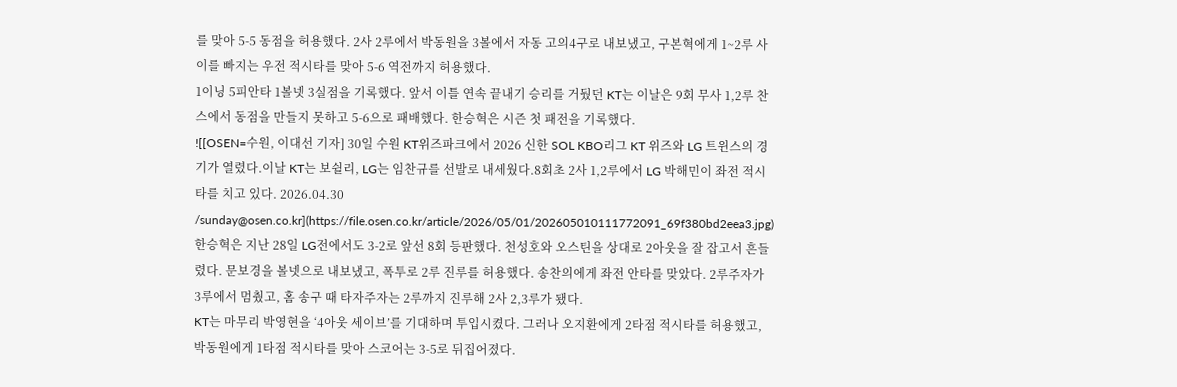를 맞아 5-5 동점을 허용했다. 2사 2루에서 박동원을 3볼에서 자동 고의4구로 내보냈고, 구본혁에게 1~2루 사이를 빠지는 우전 적시타를 맞아 5-6 역전까지 허용했다.
1이닝 5피안타 1볼넷 3실점을 기록했다. 앞서 이틀 연속 끝내기 승리를 거뒀던 KT는 이날은 9회 무사 1,2루 찬스에서 동점을 만들지 못하고 5-6으로 패배했다. 한승혁은 시즌 첫 패전을 기록했다.
![[OSEN=수원, 이대선 기자] 30일 수원 KT위즈파크에서 2026 신한 SOL KBO리그 KT 위즈와 LG 트윈스의 경기가 열렸다.이날 KT는 보쉴리, LG는 임찬규를 선발로 내세웠다.8회초 2사 1,2루에서 LG 박해민이 좌전 적시타를 치고 있다. 2026.04.30 /sunday@osen.co.kr](https://file.osen.co.kr/article/2026/05/01/202605010111772091_69f380bd2eea3.jpg)
한승혁은 지난 28일 LG전에서도 3-2로 앞선 8회 등판했다. 천성호와 오스틴을 상대로 2아웃을 잘 잡고서 흔들렸다. 문보경을 볼넷으로 내보냈고, 폭투로 2루 진루를 허용했다. 송찬의에게 좌전 안타를 맞았다. 2루주자가 3루에서 멈췄고, 홈 송구 때 타자주자는 2루까지 진루해 2사 2,3루가 됐다.
KT는 마무리 박영현을 ‘4아웃 세이브’를 기대하며 투입시켰다. 그러나 오지환에게 2타점 적시타를 허용했고, 박동원에게 1타점 적시타를 맞아 스코어는 3-5로 뒤집어졌다.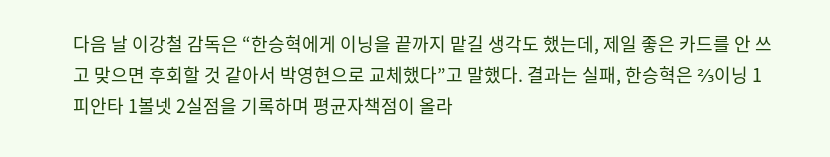다음 날 이강철 감독은 “한승혁에게 이닝을 끝까지 맡길 생각도 했는데, 제일 좋은 카드를 안 쓰고 맞으면 후회할 것 같아서 박영현으로 교체했다”고 말했다. 결과는 실패, 한승혁은 ⅔이닝 1피안타 1볼넷 2실점을 기록하며 평균자책점이 올라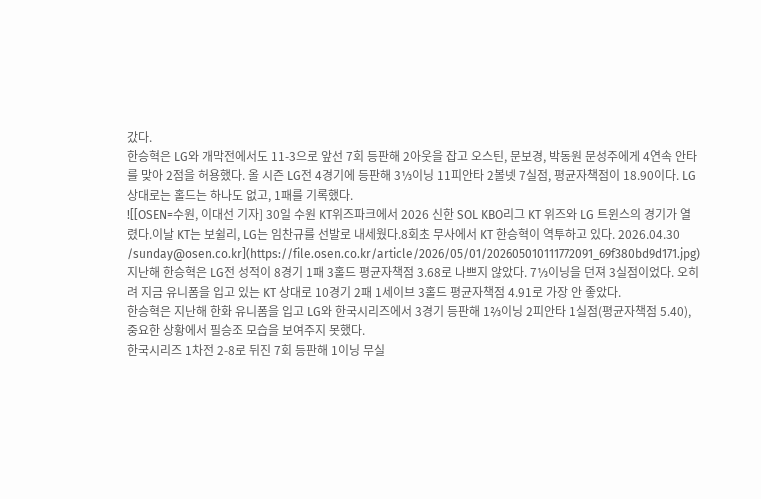갔다.
한승혁은 LG와 개막전에서도 11-3으로 앞선 7회 등판해 2아웃을 잡고 오스틴, 문보경, 박동원 문성주에게 4연속 안타를 맞아 2점을 허용했다. 올 시즌 LG전 4경기에 등판해 3⅓이닝 11피안타 2볼넷 7실점, 평균자책점이 18.90이다. LG 상대로는 홀드는 하나도 없고, 1패를 기록했다.
![[OSEN=수원, 이대선 기자] 30일 수원 KT위즈파크에서 2026 신한 SOL KBO리그 KT 위즈와 LG 트윈스의 경기가 열렸다.이날 KT는 보쉴리, LG는 임찬규를 선발로 내세웠다.8회초 무사에서 KT 한승혁이 역투하고 있다. 2026.04.30 /sunday@osen.co.kr](https://file.osen.co.kr/article/2026/05/01/202605010111772091_69f380bd9d171.jpg)
지난해 한승혁은 LG전 성적이 8경기 1패 3홀드 평균자책점 3.68로 나쁘지 않았다. 7⅓이닝을 던져 3실점이었다. 오히려 지금 유니폼을 입고 있는 KT 상대로 10경기 2패 1세이브 3홀드 평균자책점 4.91로 가장 안 좋았다.
한승혁은 지난해 한화 유니폼을 입고 LG와 한국시리즈에서 3경기 등판해 1⅔이닝 2피안타 1실점(평균자책점 5.40), 중요한 상황에서 필승조 모습을 보여주지 못했다.
한국시리즈 1차전 2-8로 뒤진 7회 등판해 1이닝 무실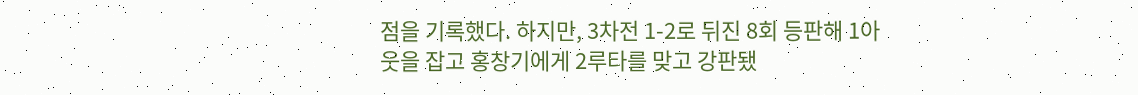점을 기록했다. 하지만, 3차전 1-2로 뒤진 8회 등판해 1아웃을 잡고 홍창기에게 2루타를 맞고 강판됐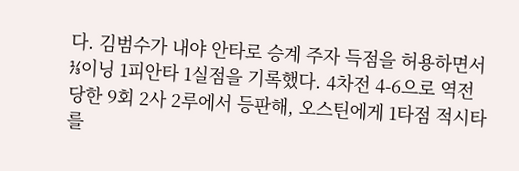다. 김범수가 내야 안타로 승계 주자 득점을 허용하면서 ⅓이닝 1피안타 1실점을 기록했다. 4차전 4-6으로 역전당한 9회 2사 2루에서 등판해, 오스틴에게 1타점 적시타를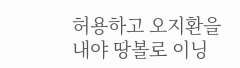허용하고 오지환을 내야 땅볼로 이닝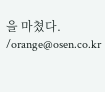을 마쳤다.
/orange@osen.co.kr